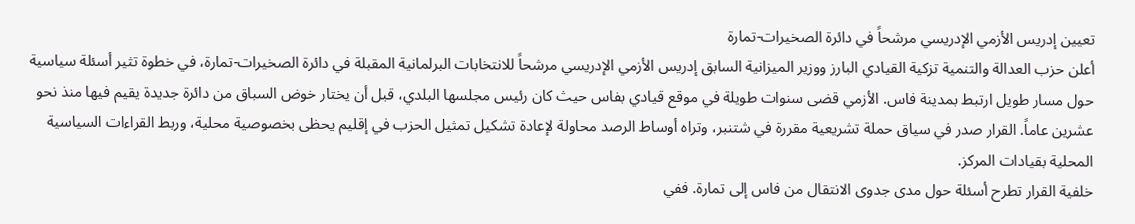تعيين إدريس الأزمي الإدريسي مرشحاً في دائرة الصخيرات-تمارة
أعلن حزب العدالة والتنمية تزكية القيادي البارز ووزير الميزانية السابق إدريس الأزمي الإدريسي مرشحاً للانتخابات البرلمانية المقبلة في دائرة الصخيرات-تمارة، في خطوة تثير أسئلة سياسية حول مسار طويل ارتبط بمدينة فاس. الأزمي قضى سنوات طويلة في موقع قيادي بفاس حيث كان رئيس مجلسها البلدي، قبل أن يختار خوض السباق من دائرة جديدة يقيم فيها منذ نحو عشرين عاماً. القرار صدر في سياق حملة تشريعية مقررة في شتنبر، وتراه أوساط الرصد محاولة لإعادة تشكيل تمثيل الحزب في إقليم يحظى بخصوصية محلية، وربط القراءات السياسية المحلية بقيادات المركز.
خلفية القرار تطرح أسئلة حول مدى جدوى الانتقال من فاس إلى تمارة. ففي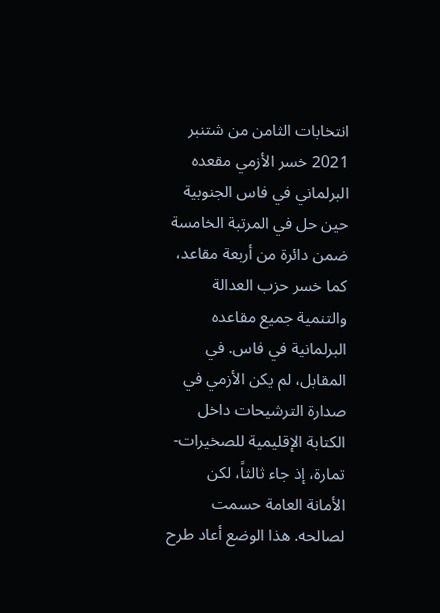انتخابات الثامن من شتنبر 2021 خسر الأزمي مقعده البرلماني في فاس الجنوبية حين حل في المرتبة الخامسة ضمن دائرة من أربعة مقاعد، كما خسر حزب العدالة والتنمية جميع مقاعده البرلمانية في فاس. في المقابل، لم يكن الأزمي في صدارة الترشيحات داخل الكتابة الإقليمية للصخيرات-تمارة، إذ جاء ثالثاً، لكن الأمانة العامة حسمت لصالحه. هذا الوضع أعاد طرح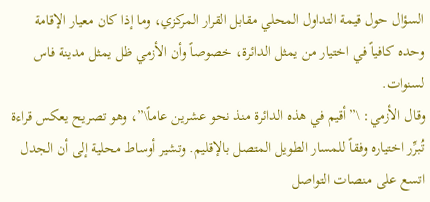السؤال حول قيمة التداول المحلي مقابل القرار المركزي، وما إذا كان معيار الإقامة وحده كافياً في اختيار من يمثل الدائرة، خصوصاً وأن الأزمي ظل يمثل مدينة فاس لسنوات.
وقال الأزمي: \”أقيم في هذه الدائرة منذ نحو عشرين عاماً\”، وهو تصريح يعكس قراءة تُبرِّر اختياره وفقاً للمسار الطويل المتصل بالإقليم. وتشير أوساط محلية إلى أن الجدل اتسع على منصات التواصل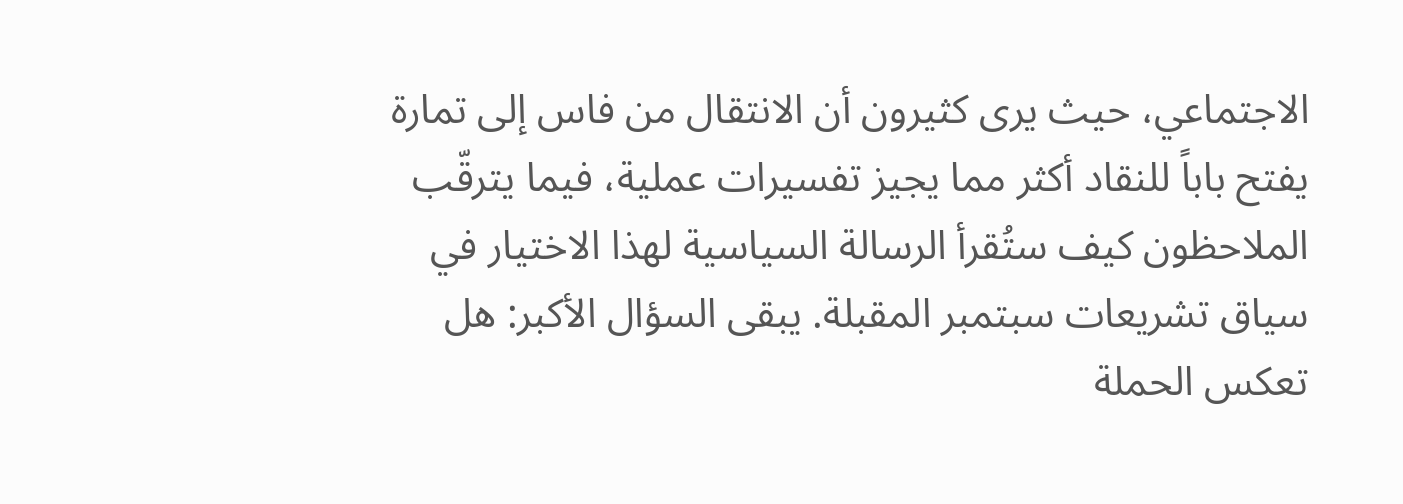الاجتماعي، حيث يرى كثيرون أن الانتقال من فاس إلى تمارة يفتح باباً للنقاد أكثر مما يجيز تفسيرات عملية، فيما يترقّب الملاحظون كيف ستُقرأ الرسالة السياسية لهذا الاختيار في سياق تشريعات سبتمبر المقبلة. يبقى السؤال الأكبر: هل تعكس الحملة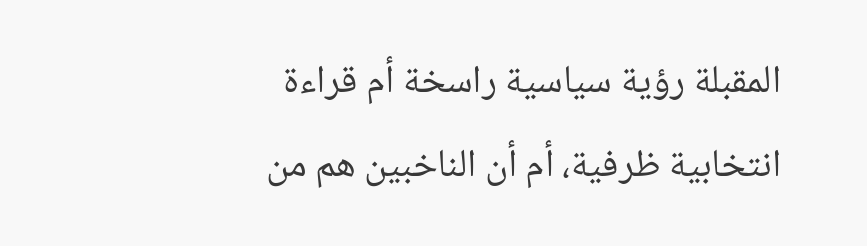المقبلة رؤية سياسية راسخة أم قراءة انتخابية ظرفية، أم أن الناخبين هم من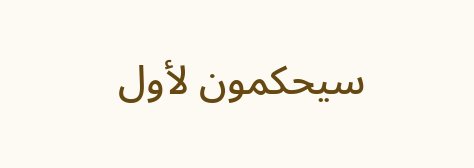سيحكمون لأول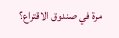مرة في صندوق الاقتراع؟